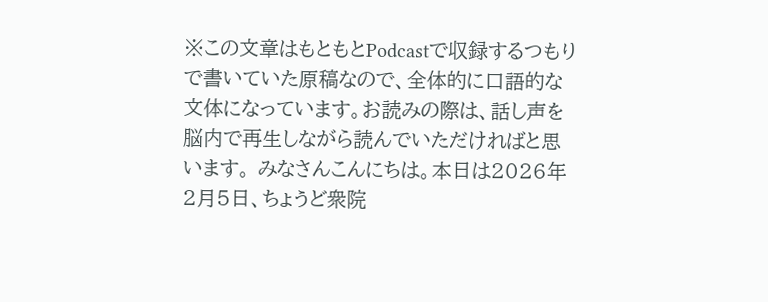※この文章はもともとPodcastで収録するつもりで書いていた原稿なので、全体的に口語的な文体になっています。お読みの際は、話し声を脳内で再生しながら読んでいただければと思います。 みなさんこんにちは。本日は2026年2月5日、ちょうど衆院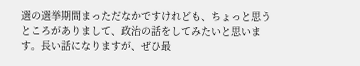選の選挙期間まっただなかですけれども、ちょっと思うところがありまして、政治の話をしてみたいと思います。長い話になりますが、ぜひ最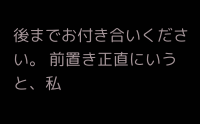後までお付き合いください。 前置き正直にいうと、私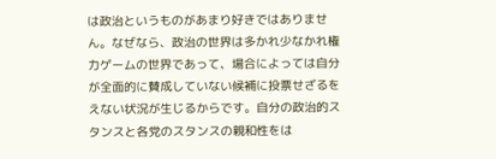は政治というものがあまり好きではありません。なぜなら、政治の世界は多かれ少なかれ権力ゲームの世界であって、場合によっては自分が全面的に賛成していない候補に投票せざるをえない状況が生じるからです。自分の政治的スタンスと各党のスタンスの親和性をは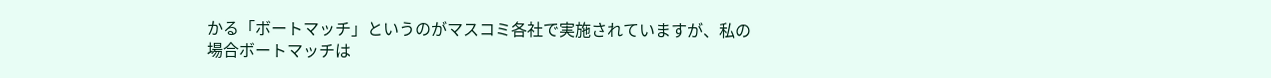かる「ボートマッチ」というのがマスコミ各社で実施されていますが、私の場合ボートマッチは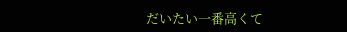だいたい一番高くて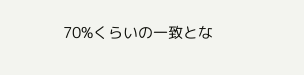70%くらいの一致とな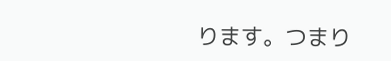ります。つまり